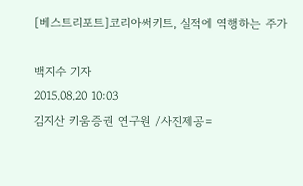[베스트리포트]코리아써키트, 실적에 역행하는 주가

백지수 기자
2015.08.20 10:03
김지산 키움증권 연구원 /사진제공=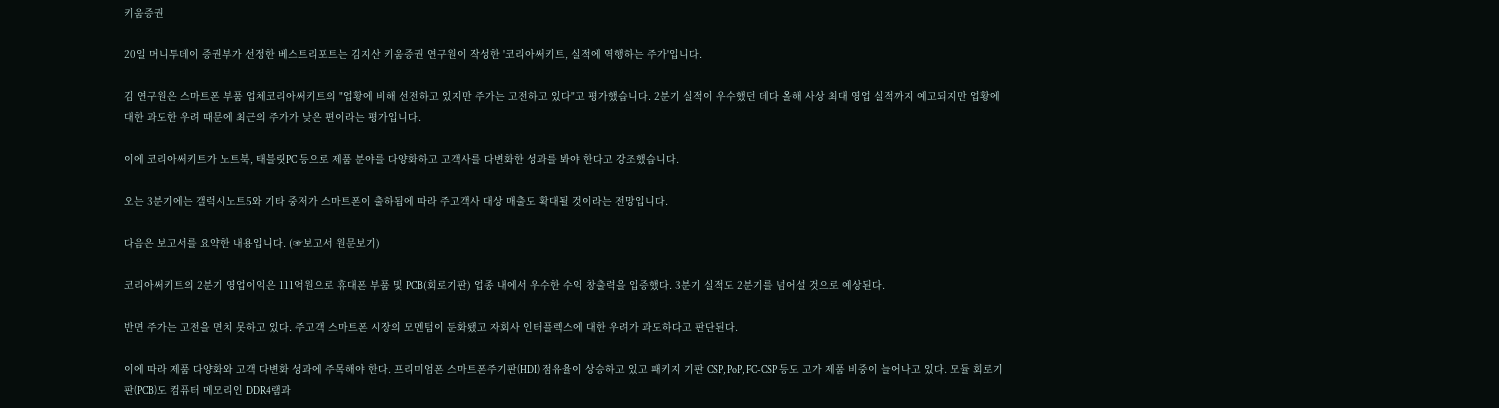키움증권

20일 머니투데이 증권부가 선정한 베스트리포트는 김지산 키움증권 연구원이 작성한 '코리아써키트, 실적에 역행하는 주가'입니다.

김 연구원은 스마트폰 부품 업체코리아써키트의 "업황에 비해 선전하고 있지만 주가는 고전하고 있다"고 평가했습니다. 2분기 실적이 우수했던 데다 올해 사상 최대 영업 실적까지 예고되지만 업황에 대한 과도한 우려 때문에 최근의 주가가 낮은 편이라는 평가입니다.

이에 코리아써키트가 노트북, 태블릿PC 등으로 제품 분야를 다양화하고 고객사를 다변화한 성과를 봐야 한다고 강조했습니다.

오는 3분기에는 갤럭시노트5와 기타 중저가 스마트폰이 출하됨에 따라 주고객사 대상 매출도 확대될 것이라는 전망입니다.

다음은 보고서를 요약한 내용입니다. (☞보고서 원문보기)

코리아써키트의 2분기 영업이익은 111억원으로 휴대폰 부품 및 PCB(회로기판) 업종 내에서 우수한 수익 창출력을 입증했다. 3분기 실적도 2분기를 넘어설 것으로 예상된다.

반면 주가는 고전을 면치 못하고 있다. 주고객 스마트폰 시장의 모멘텀이 둔화됐고 자회사 인터플렉스에 대한 우려가 과도하다고 판단된다.

이에 따라 제품 다양화와 고객 다변화 성과에 주목해야 한다. 프리미엄폰 스마트폰주기판(HDI) 점유율이 상승하고 있고 패키지 기판 CSP, PoP, FC-CSP 등도 고가 제품 비중이 늘어나고 있다. 모듈 회로기판(PCB)도 컴퓨터 메모리인 DDR4램과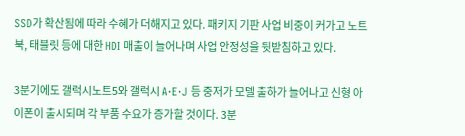SSD가 확산됨에 따라 수혜가 더해지고 있다. 패키지 기판 사업 비중이 커가고 노트북, 태블릿 등에 대한 HDI 매출이 늘어나며 사업 안정성을 뒷받침하고 있다.

3분기에도 갤럭시노트5와 갤럭시 A·E·J 등 중저가 모델 출하가 늘어나고 신형 아이폰이 출시되며 각 부품 수요가 증가할 것이다. 3분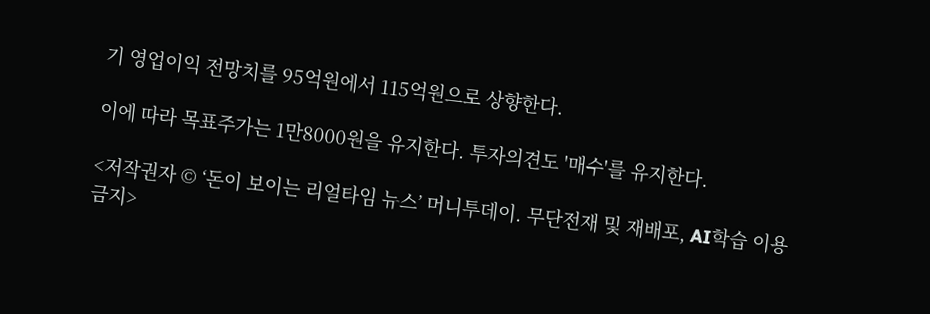기 영업이익 전망치를 95억원에서 115억원으로 상향한다.

이에 따라 목표주가는 1만8000원을 유지한다. 투자의견도 '매수'를 유지한다.

<저작권자 © ‘돈이 보이는 리얼타임 뉴스’ 머니투데이. 무단전재 및 재배포, AI학습 이용 금지>